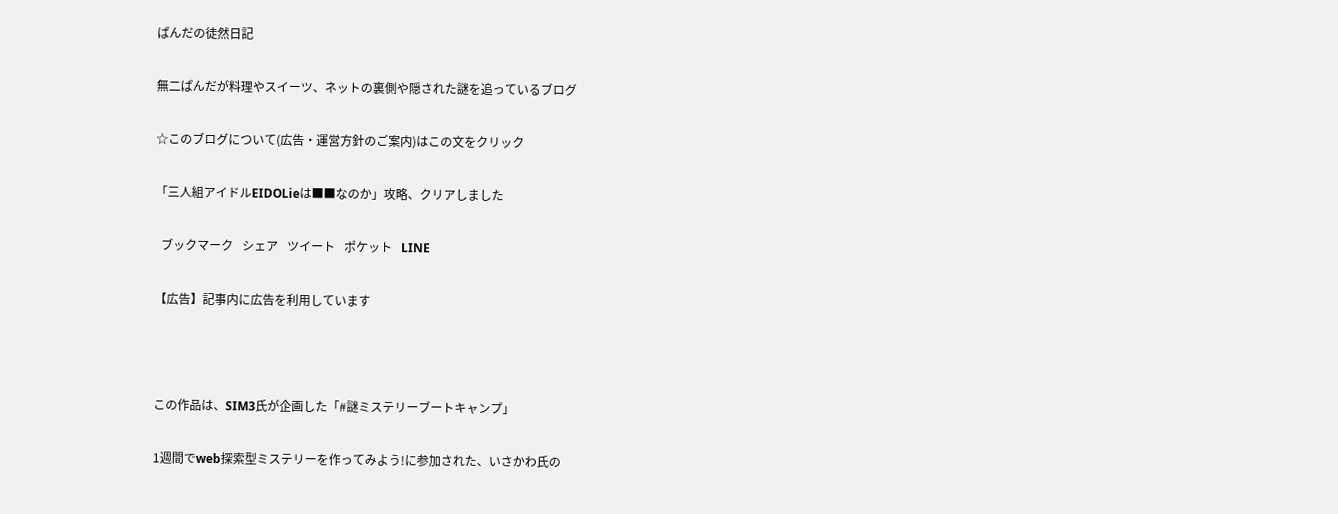ぱんだの徒然日記

無二ぱんだが料理やスイーツ、ネットの裏側や隠された謎を追っているブログ

☆このブログについて(広告・運営方針のご案内)はこの文をクリック

「三人組アイドルEIDOLieは■■なのか」攻略、クリアしました

  ブックマーク   シェア   ツイート   ポケット   LINE

【広告】記事内に広告を利用しています



この作品は、SIM3氏が企画した「#謎ミステリーブートキャンプ」

1週間でweb探索型ミステリーを作ってみよう!に参加された、いさかわ氏の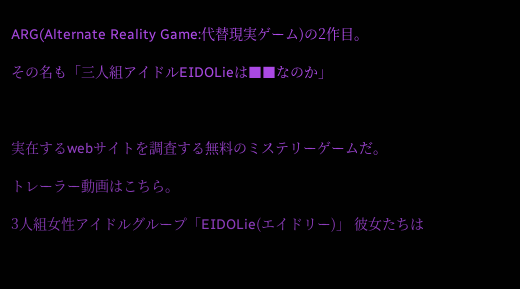ARG(Alternate Reality Game:代替現実ゲーム)の2作目。

その名も「三人組アイドルEIDOLieは■■なのか」



実在するwebサイトを調査する無料のミステリーゲームだ。

トレーラー動画はこちら。

3人組女性アイドルグループ「EIDOLie(エイドリー)」 彼女たちは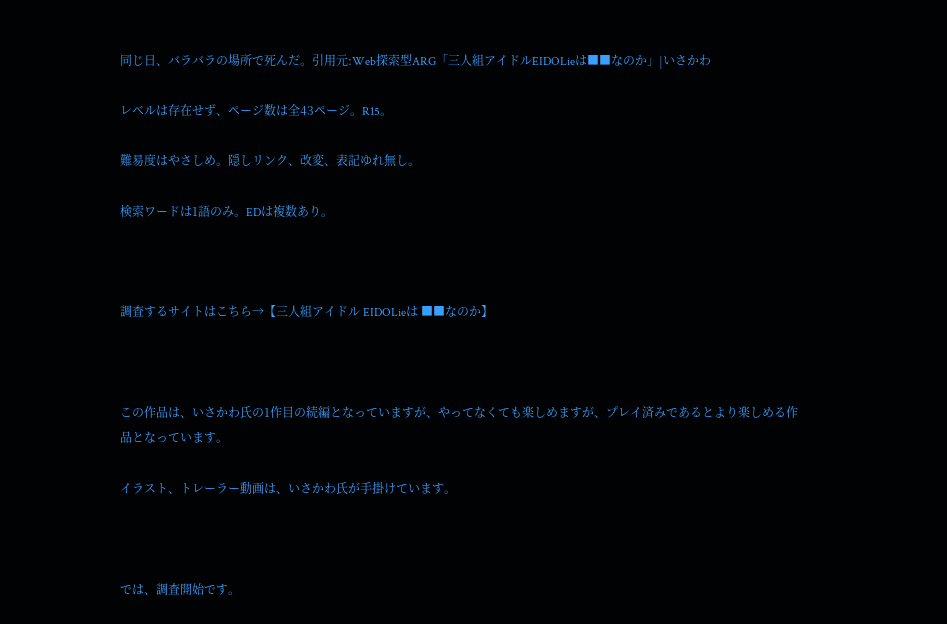同じ日、バラバラの場所で死んだ。引用元:Web探索型ARG「三人組アイドルEIDOLieは■■なのか」|いさかわ

レベルは存在せず、ページ数は全43ページ。R15。

難易度はやさしめ。隠しリンク、改変、表記ゆれ無し。

検索ワードは1語のみ。EDは複数あり。



調査するサイトはこちら→【三人組アイドル EIDOLieは ■■なのか】



この作品は、いさかわ氏の1作目の続編となっていますが、やってなくても楽しめますが、プレイ済みであるとより楽しめる作品となっています。

イラスト、トレーラー動画は、いさかわ氏が手掛けています。



では、調査開始です。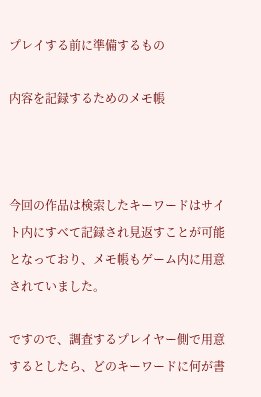プレイする前に準備するもの

内容を記録するためのメモ帳



今回の作品は検索したキーワードはサイト内にすべて記録され見返すことが可能となっており、メモ帳もゲーム内に用意されていました。

ですので、調査するプレイヤー側で用意するとしたら、どのキーワードに何が書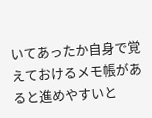いてあったか自身で覚えておけるメモ帳があると進めやすいと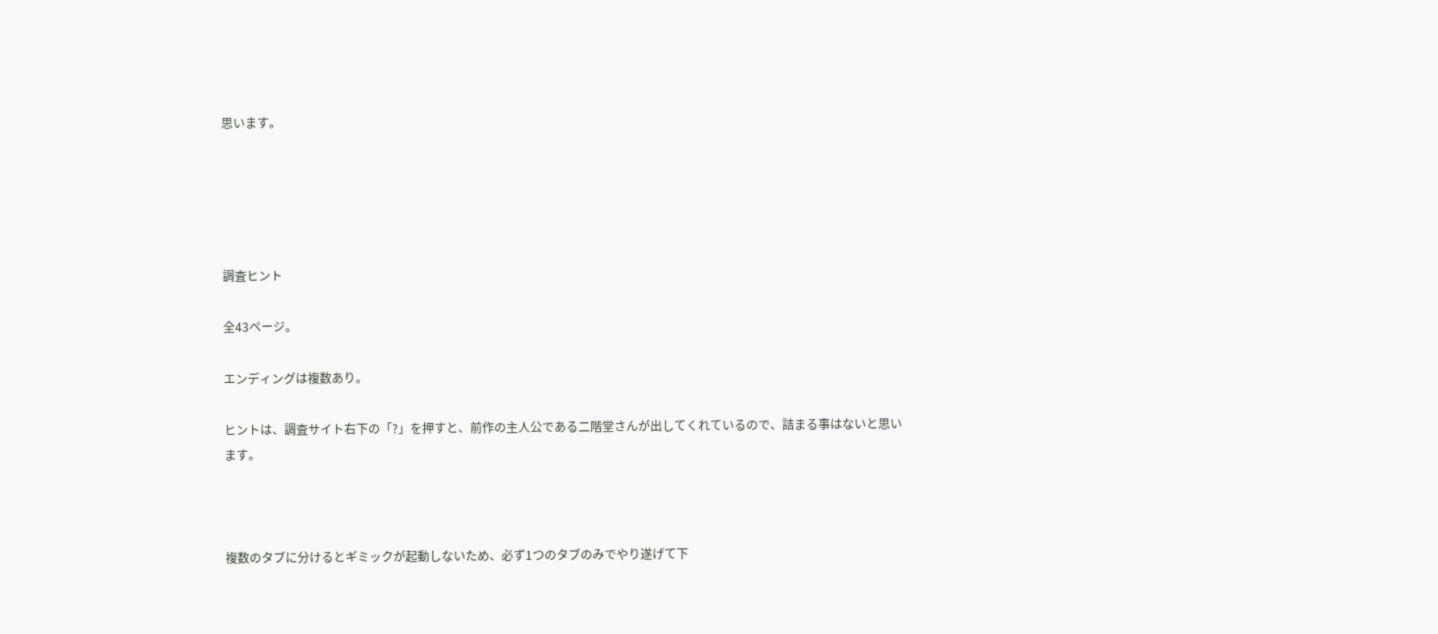思います。





調査ヒント

全43ページ。

エンディングは複数あり。

ヒントは、調査サイト右下の「?」を押すと、前作の主人公である二階堂さんが出してくれているので、詰まる事はないと思います。



複数のタブに分けるとギミックが起動しないため、必ず1つのタブのみでやり遂げて下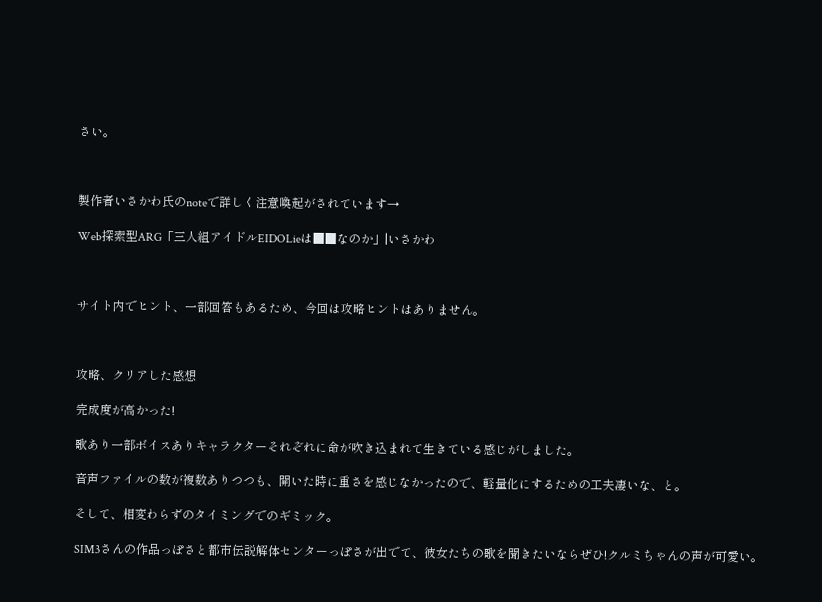さい。



製作者いさかわ氏のnoteで詳しく注意喚起がされています→

Web探索型ARG「三人組アイドルEIDOLieは■■なのか」|いさかわ



サイト内でヒント、一部回答もあるため、今回は攻略ヒントはありません。



攻略、クリアした感想

完成度が高かった!

歌あり一部ボイスありキャラクターそれぞれに命が吹き込まれて生きている感じがしました。

音声ファイルの数が複数ありつつも、開いた時に重さを感じなかったので、軽量化にするための工夫凄いな、と。

そして、相変わらずのタイミングでのギミック。

SIM3さんの作品っぽさと都市伝説解体センターっぽさが出でて、彼女たちの歌を聞きたいならぜひ!クルミちゃんの声が可愛い。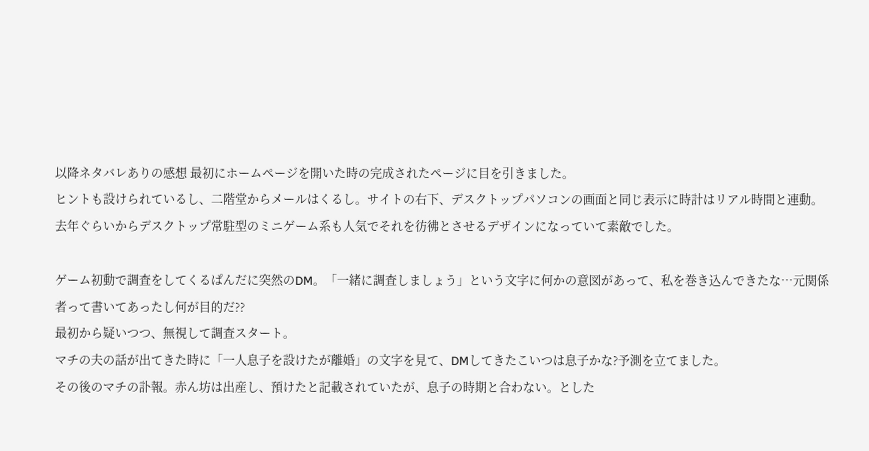以降ネタバレありの感想 最初にホームページを開いた時の完成されたページに目を引きました。
ヒントも設けられているし、二階堂からメールはくるし。サイトの右下、デスクトップパソコンの画面と同じ表示に時計はリアル時間と連動。
去年ぐらいからデスクトップ常駐型のミニゲーム系も人気でそれを彷彿とさせるデザインになっていて素敵でした。

ゲーム初動で調査をしてくるぱんだに突然のDM。「一緒に調査しましょう」という文字に何かの意図があって、私を巻き込んできたな…元関係者って書いてあったし何が目的だ??
最初から疑いつつ、無視して調査スタート。
マチの夫の話が出てきた時に「一人息子を設けたが離婚」の文字を見て、DMしてきたこいつは息子かな?予測を立てました。
その後のマチの訃報。赤ん坊は出産し、預けたと記載されていたが、息子の時期と合わない。とした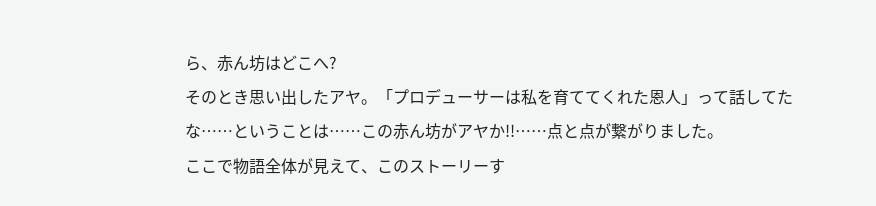ら、赤ん坊はどこへ?
そのとき思い出したアヤ。「プロデューサーは私を育ててくれた恩人」って話してたな……ということは……この赤ん坊がアヤか!!……点と点が繋がりました。
ここで物語全体が見えて、このストーリーす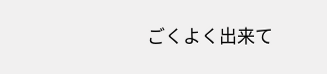ごくよく出来て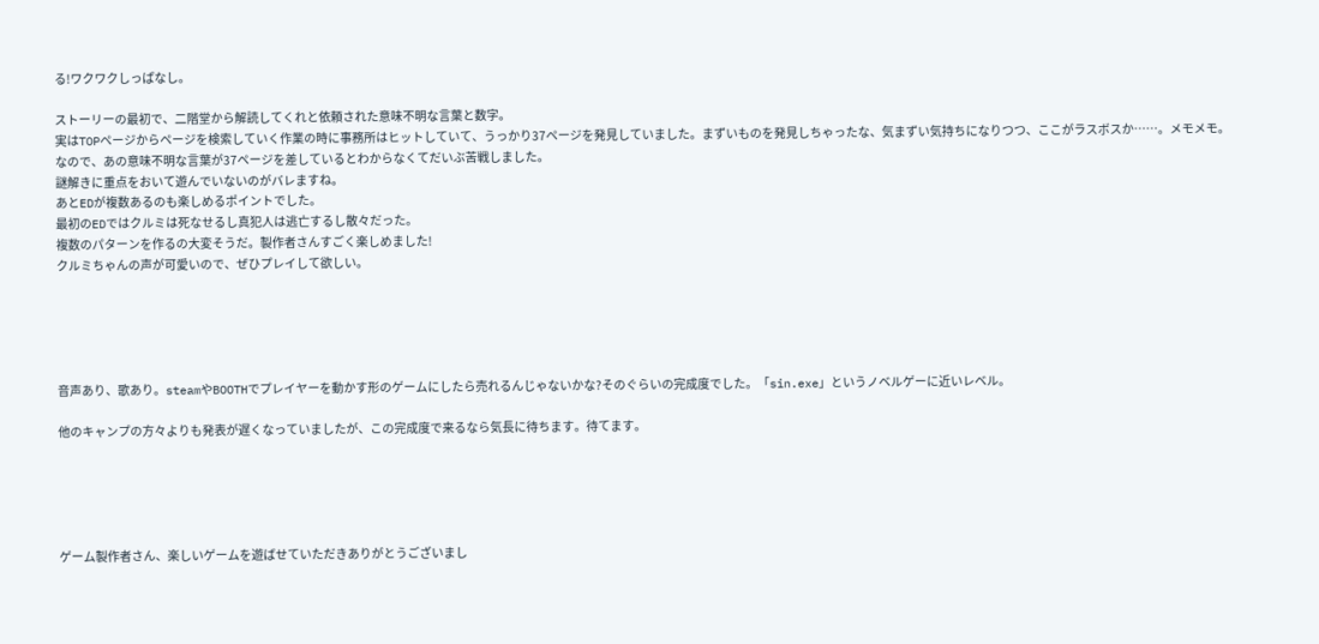る!ワクワクしっぱなし。

ストーリーの最初で、二階堂から解読してくれと依頼された意味不明な言葉と数字。
実はTOPページからページを検索していく作業の時に事務所はヒットしていて、うっかり37ページを発見していました。まずいものを発見しちゃったな、気まずい気持ちになりつつ、ここがラスボスか……。メモメモ。
なので、あの意味不明な言葉が37ページを差しているとわからなくてだいぶ苦戦しました。
謎解きに重点をおいて遊んでいないのがバレますね。
あとEDが複数あるのも楽しめるポイントでした。
最初のEDではクルミは死なせるし真犯人は逃亡するし散々だった。
複数のパターンを作るの大変そうだ。製作者さんすごく楽しめました!
クルミちゃんの声が可愛いので、ぜひプレイして欲しい。





音声あり、歌あり。steamやBOOTHでプレイヤーを動かす形のゲームにしたら売れるんじゃないかな?そのぐらいの完成度でした。「sin.exe」というノベルゲーに近いレベル。

他のキャンプの方々よりも発表が遅くなっていましたが、この完成度で来るなら気長に待ちます。待てます。





ゲーム製作者さん、楽しいゲームを遊ばせていただきありがとうございまし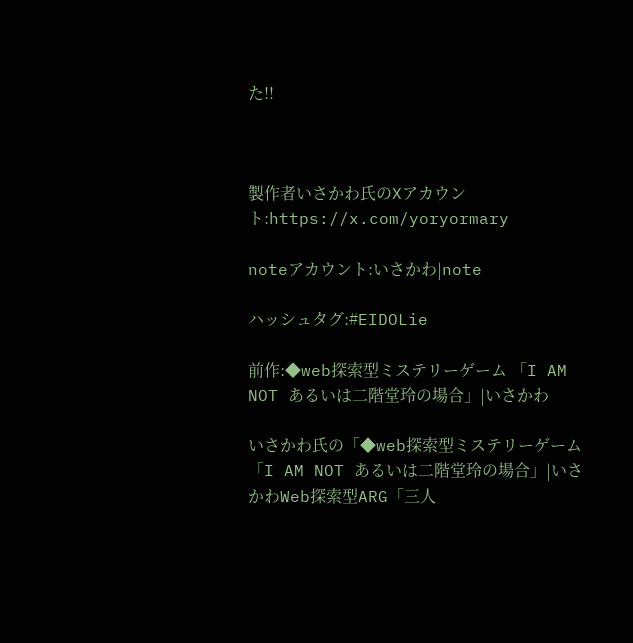た!!



製作者いさかわ氏のXアカウント:https://x.com/yoryormary

noteアカウント:いさかわ|note

ハッシュタグ:#EIDOLie

前作:◆web探索型ミステリーゲーム 「I AM NOT あるいは二階堂玲の場合」|いさかわ

いさかわ氏の「◆web探索型ミステリーゲーム 「I AM NOT あるいは二階堂玲の場合」|いさかわWeb探索型ARG「三人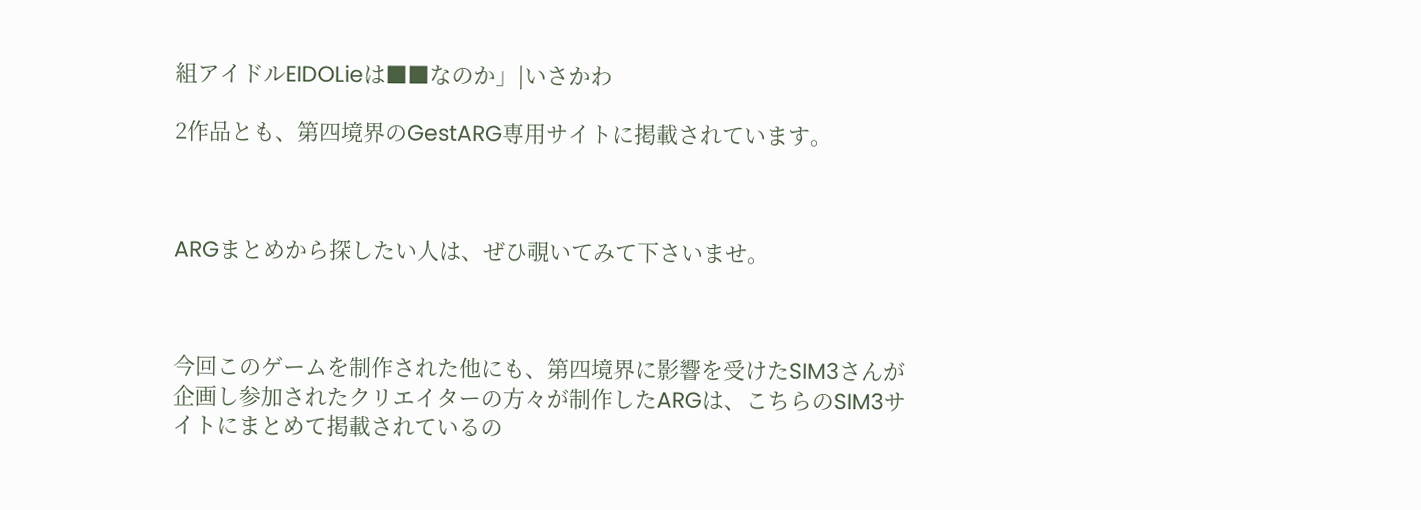組アイドルEIDOLieは■■なのか」|いさかわ

2作品とも、第四境界のGestARG専用サイトに掲載されています。



ARGまとめから探したい人は、ぜひ覗いてみて下さいませ。



今回このゲームを制作された他にも、第四境界に影響を受けたSIM3さんが企画し参加されたクリエイターの方々が制作したARGは、こちらのSIM3サイトにまとめて掲載されているの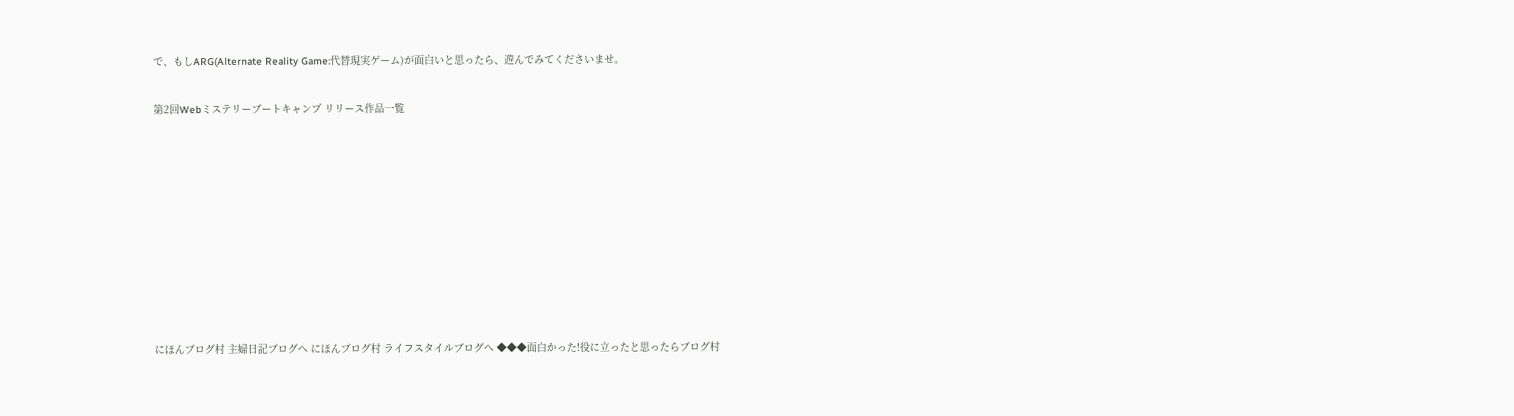で、もしARG(Alternate Reality Game:代替現実ゲーム)が面白いと思ったら、遊んでみてくださいませ。

第2回Webミステリーブートキャンプ リリース作品一覧









にほんブログ村 主婦日記ブログへ にほんブログ村 ライフスタイルブログへ ◆◆◆面白かった!役に立ったと思ったらブログ村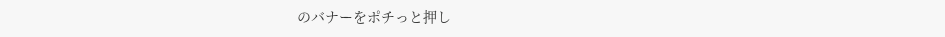のバナーをポチっと押し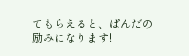てもらえると、ぱんだの励みになります!